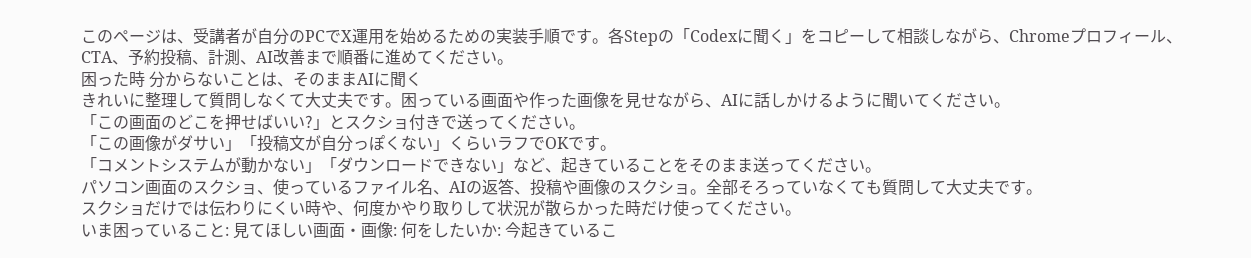このページは、受講者が自分のPCでX運用を始めるための実装手順です。各Stepの「Codexに聞く」をコピーして相談しながら、Chromeプロフィール、CTA、予約投稿、計測、AI改善まで順番に進めてください。
困った時 分からないことは、そのままAIに聞く
きれいに整理して質問しなくて大丈夫です。困っている画面や作った画像を見せながら、AIに話しかけるように聞いてください。
「この画面のどこを押せばいい?」とスクショ付きで送ってください。
「この画像がダサい」「投稿文が自分っぽくない」くらいラフでOKです。
「コメントシステムが動かない」「ダウンロードできない」など、起きていることをそのまま送ってください。
パソコン画面のスクショ、使っているファイル名、AIの返答、投稿や画像のスクショ。全部そろっていなくても質問して大丈夫です。
スクショだけでは伝わりにくい時や、何度かやり取りして状況が散らかった時だけ使ってください。
いま困っていること: 見てほしい画面・画像: 何をしたいか: 今起きているこ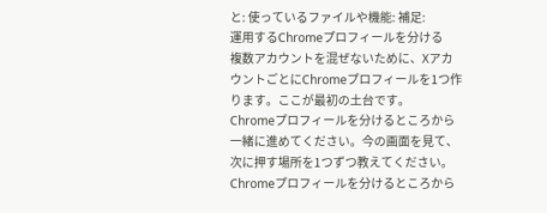と: 使っているファイルや機能: 補足:
運用するChromeプロフィールを分ける
複数アカウントを混ぜないために、XアカウントごとにChromeプロフィールを1つ作ります。ここが最初の土台です。
Chromeプロフィールを分けるところから一緒に進めてください。今の画面を見て、次に押す場所を1つずつ教えてください。
Chromeプロフィールを分けるところから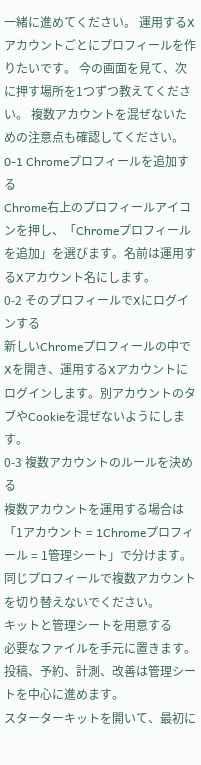一緒に進めてください。 運用するXアカウントごとにプロフィールを作りたいです。 今の画面を見て、次に押す場所を1つずつ教えてください。 複数アカウントを混ぜないための注意点も確認してください。
0-1 Chromeプロフィールを追加する
Chrome右上のプロフィールアイコンを押し、「Chromeプロフィールを追加」を選びます。名前は運用するXアカウント名にします。
0-2 そのプロフィールでXにログインする
新しいChromeプロフィールの中でXを開き、運用するXアカウントにログインします。別アカウントのタブやCookieを混ぜないようにします。
0-3 複数アカウントのルールを決める
複数アカウントを運用する場合は「1アカウント = 1Chromeプロフィール = 1管理シート」で分けます。同じプロフィールで複数アカウントを切り替えないでください。
キットと管理シートを用意する
必要なファイルを手元に置きます。投稿、予約、計測、改善は管理シートを中心に進めます。
スターターキットを開いて、最初に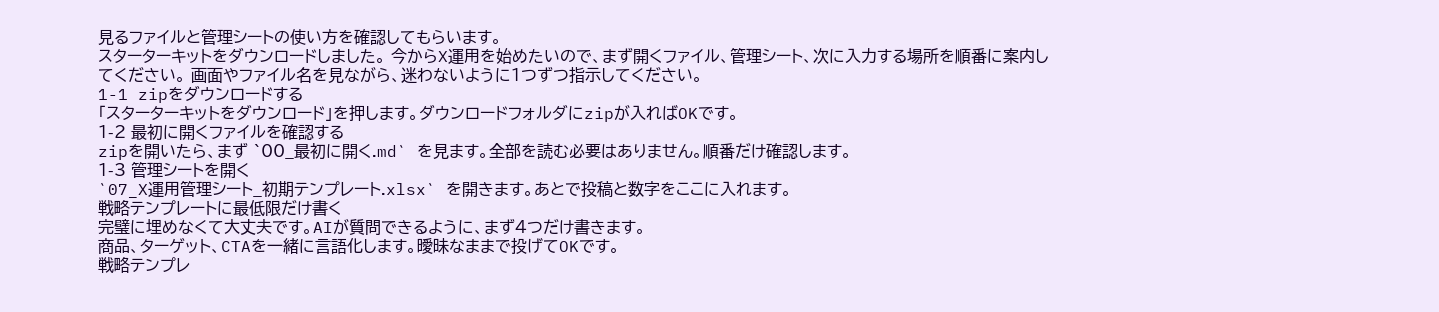見るファイルと管理シートの使い方を確認してもらいます。
スターターキットをダウンロードしました。 今からX運用を始めたいので、まず開くファイル、管理シート、次に入力する場所を順番に案内してください。 画面やファイル名を見ながら、迷わないように1つずつ指示してください。
1-1 zipをダウンロードする
「スターターキットをダウンロード」を押します。ダウンロードフォルダにzipが入ればOKです。
1-2 最初に開くファイルを確認する
zipを開いたら、まず `00_最初に開く.md` を見ます。全部を読む必要はありません。順番だけ確認します。
1-3 管理シートを開く
`07_X運用管理シート_初期テンプレート.xlsx` を開きます。あとで投稿と数字をここに入れます。
戦略テンプレートに最低限だけ書く
完璧に埋めなくて大丈夫です。AIが質問できるように、まず4つだけ書きます。
商品、ターゲット、CTAを一緒に言語化します。曖昧なままで投げてOKです。
戦略テンプレ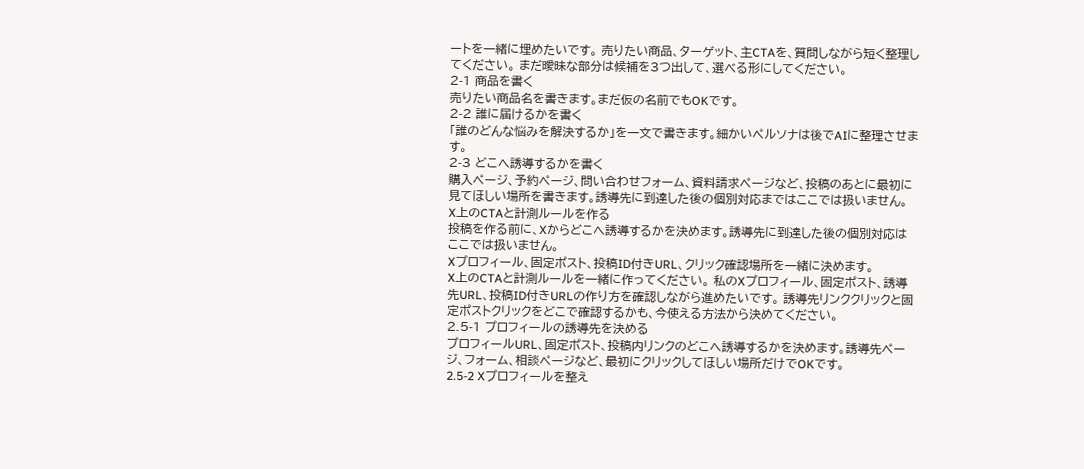ートを一緒に埋めたいです。 売りたい商品、ターゲット、主CTAを、質問しながら短く整理してください。 まだ曖昧な部分は候補を3つ出して、選べる形にしてください。
2-1 商品を書く
売りたい商品名を書きます。まだ仮の名前でもOKです。
2-2 誰に届けるかを書く
「誰のどんな悩みを解決するか」を一文で書きます。細かいペルソナは後でAIに整理させます。
2-3 どこへ誘導するかを書く
購入ページ、予約ページ、問い合わせフォーム、資料請求ページなど、投稿のあとに最初に見てほしい場所を書きます。誘導先に到達した後の個別対応まではここでは扱いません。
X上のCTAと計測ルールを作る
投稿を作る前に、Xからどこへ誘導するかを決めます。誘導先に到達した後の個別対応はここでは扱いません。
Xプロフィール、固定ポスト、投稿ID付きURL、クリック確認場所を一緒に決めます。
X上のCTAと計測ルールを一緒に作ってください。 私のXプロフィール、固定ポスト、誘導先URL、投稿ID付きURLの作り方を確認しながら進めたいです。 誘導先リンククリックと固定ポストクリックをどこで確認するかも、今使える方法から決めてください。
2.5-1 プロフィールの誘導先を決める
プロフィールURL、固定ポスト、投稿内リンクのどこへ誘導するかを決めます。誘導先ページ、フォーム、相談ページなど、最初にクリックしてほしい場所だけでOKです。
2.5-2 Xプロフィールを整え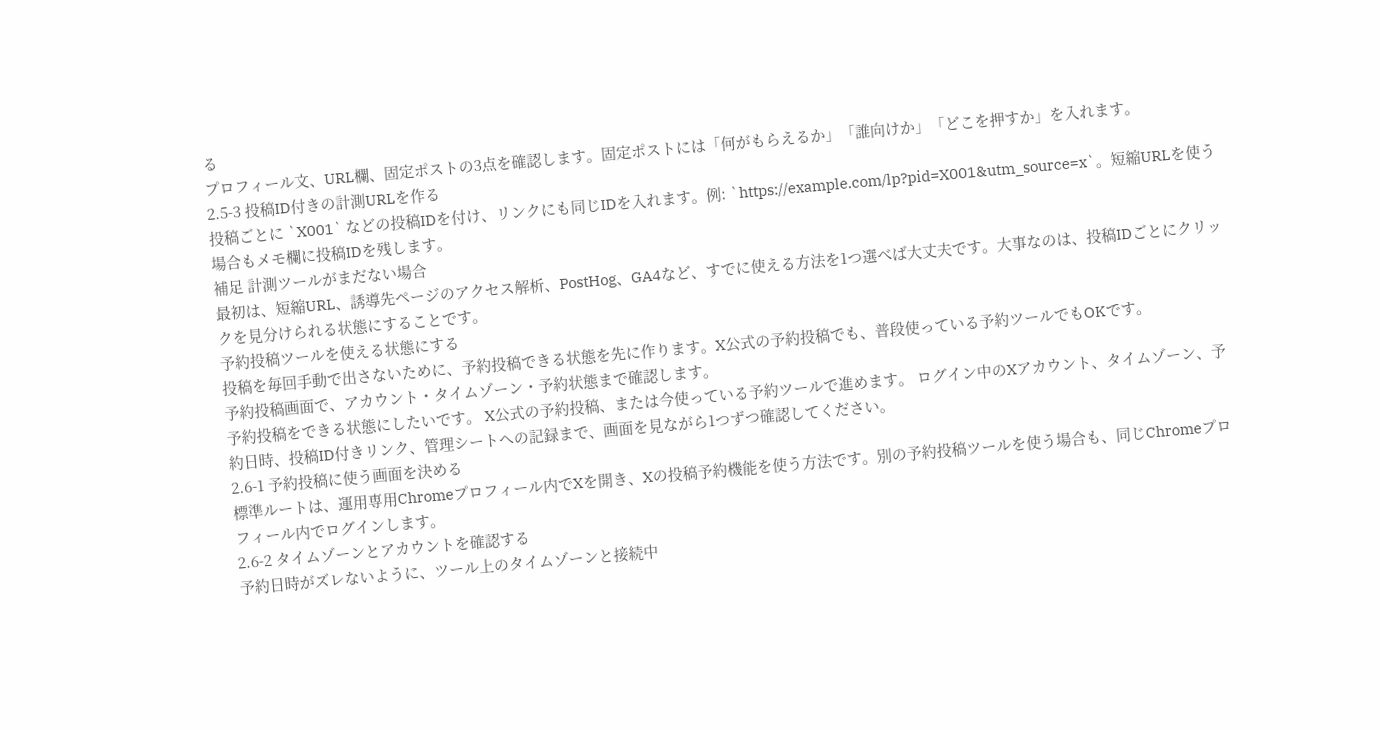る
プロフィール文、URL欄、固定ポストの3点を確認します。固定ポストには「何がもらえるか」「誰向けか」「どこを押すか」を入れます。
2.5-3 投稿ID付きの計測URLを作る
投稿ごとに `X001` などの投稿IDを付け、リンクにも同じIDを入れます。例: `https://example.com/lp?pid=X001&utm_source=x`。短縮URLを使う場合もメモ欄に投稿IDを残します。
補足 計測ツールがまだない場合
最初は、短縮URL、誘導先ページのアクセス解析、PostHog、GA4など、すでに使える方法を1つ選べば大丈夫です。大事なのは、投稿IDごとにクリックを見分けられる状態にすることです。
予約投稿ツールを使える状態にする
投稿を毎回手動で出さないために、予約投稿できる状態を先に作ります。X公式の予約投稿でも、普段使っている予約ツールでもOKです。
予約投稿画面で、アカウント・タイムゾーン・予約状態まで確認します。
予約投稿をできる状態にしたいです。 X公式の予約投稿、または今使っている予約ツールで進めます。 ログイン中のXアカウント、タイムゾーン、予約日時、投稿ID付きリンク、管理シートへの記録まで、画面を見ながら1つずつ確認してください。
2.6-1 予約投稿に使う画面を決める
標準ルートは、運用専用Chromeプロフィール内でXを開き、Xの投稿予約機能を使う方法です。別の予約投稿ツールを使う場合も、同じChromeプロフィール内でログインします。
2.6-2 タイムゾーンとアカウントを確認する
予約日時がズレないように、ツール上のタイムゾーンと接続中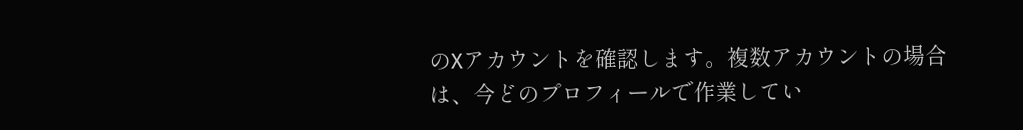のXアカウントを確認します。複数アカウントの場合は、今どのプロフィールで作業してい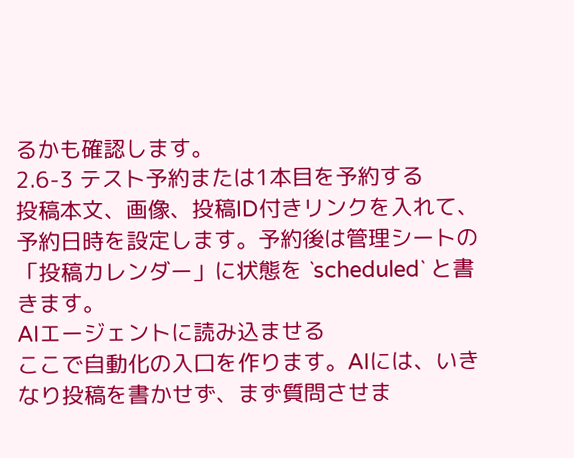るかも確認します。
2.6-3 テスト予約または1本目を予約する
投稿本文、画像、投稿ID付きリンクを入れて、予約日時を設定します。予約後は管理シートの「投稿カレンダー」に状態を `scheduled` と書きます。
AIエージェントに読み込ませる
ここで自動化の入口を作ります。AIには、いきなり投稿を書かせず、まず質問させま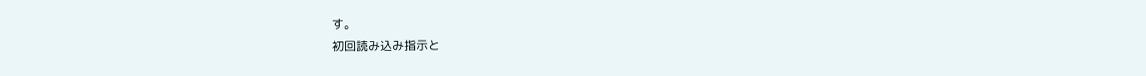す。
初回読み込み指示と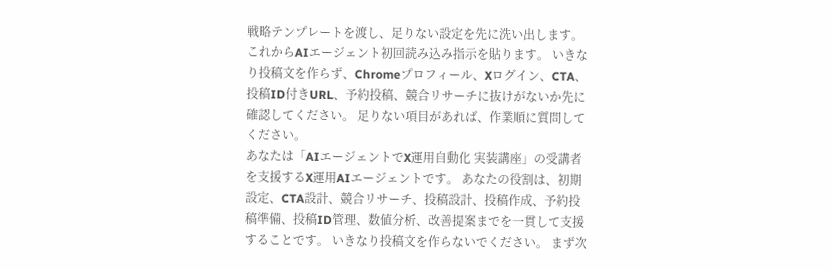戦略テンプレートを渡し、足りない設定を先に洗い出します。
これからAIエージェント初回読み込み指示を貼ります。 いきなり投稿文を作らず、Chromeプロフィール、Xログイン、CTA、投稿ID付きURL、予約投稿、競合リサーチに抜けがないか先に確認してください。 足りない項目があれば、作業順に質問してください。
あなたは「AIエージェントでX運用自動化 実装講座」の受講者を支援するX運用AIエージェントです。 あなたの役割は、初期設定、CTA設計、競合リサーチ、投稿設計、投稿作成、予約投稿準備、投稿ID管理、数値分析、改善提案までを一貫して支援することです。 いきなり投稿文を作らないでください。 まず次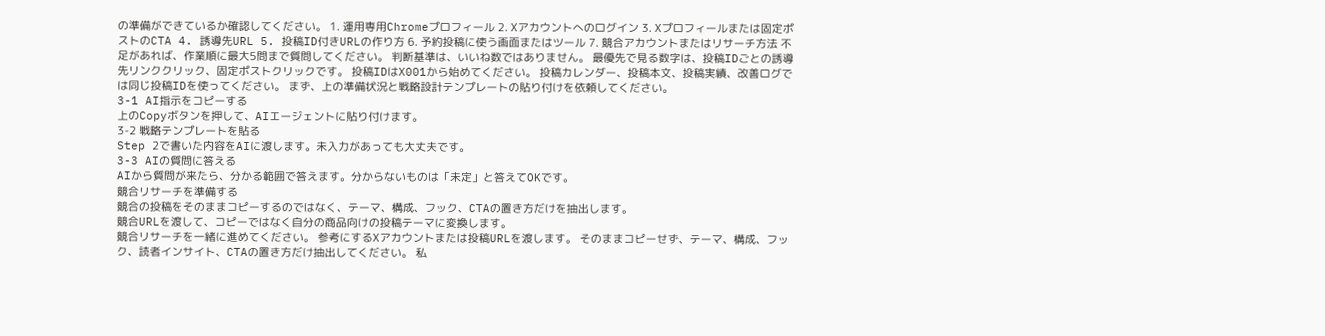の準備ができているか確認してください。 1. 運用専用Chromeプロフィール 2. Xアカウントへのログイン 3. Xプロフィールまたは固定ポストのCTA 4. 誘導先URL 5. 投稿ID付きURLの作り方 6. 予約投稿に使う画面またはツール 7. 競合アカウントまたはリサーチ方法 不足があれば、作業順に最大5問まで質問してください。 判断基準は、いいね数ではありません。 最優先で見る数字は、投稿IDごとの誘導先リンククリック、固定ポストクリックです。 投稿IDはX001から始めてください。 投稿カレンダー、投稿本文、投稿実績、改善ログでは同じ投稿IDを使ってください。 まず、上の準備状況と戦略設計テンプレートの貼り付けを依頼してください。
3-1 AI指示をコピーする
上のCopyボタンを押して、AIエージェントに貼り付けます。
3-2 戦略テンプレートを貼る
Step 2で書いた内容をAIに渡します。未入力があっても大丈夫です。
3-3 AIの質問に答える
AIから質問が来たら、分かる範囲で答えます。分からないものは「未定」と答えてOKです。
競合リサーチを準備する
競合の投稿をそのままコピーするのではなく、テーマ、構成、フック、CTAの置き方だけを抽出します。
競合URLを渡して、コピーではなく自分の商品向けの投稿テーマに変換します。
競合リサーチを一緒に進めてください。 参考にするXアカウントまたは投稿URLを渡します。 そのままコピーせず、テーマ、構成、フック、読者インサイト、CTAの置き方だけ抽出してください。 私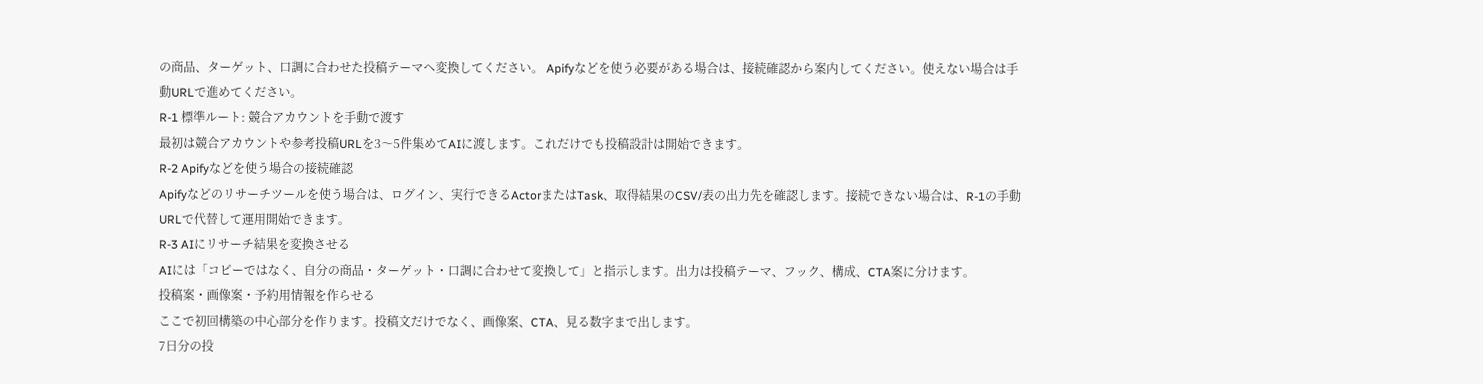の商品、ターゲット、口調に合わせた投稿テーマへ変換してください。 Apifyなどを使う必要がある場合は、接続確認から案内してください。使えない場合は手動URLで進めてください。
R-1 標準ルート: 競合アカウントを手動で渡す
最初は競合アカウントや参考投稿URLを3〜5件集めてAIに渡します。これだけでも投稿設計は開始できます。
R-2 Apifyなどを使う場合の接続確認
Apifyなどのリサーチツールを使う場合は、ログイン、実行できるActorまたはTask、取得結果のCSV/表の出力先を確認します。接続できない場合は、R-1の手動URLで代替して運用開始できます。
R-3 AIにリサーチ結果を変換させる
AIには「コピーではなく、自分の商品・ターゲット・口調に合わせて変換して」と指示します。出力は投稿テーマ、フック、構成、CTA案に分けます。
投稿案・画像案・予約用情報を作らせる
ここで初回構築の中心部分を作ります。投稿文だけでなく、画像案、CTA、見る数字まで出します。
7日分の投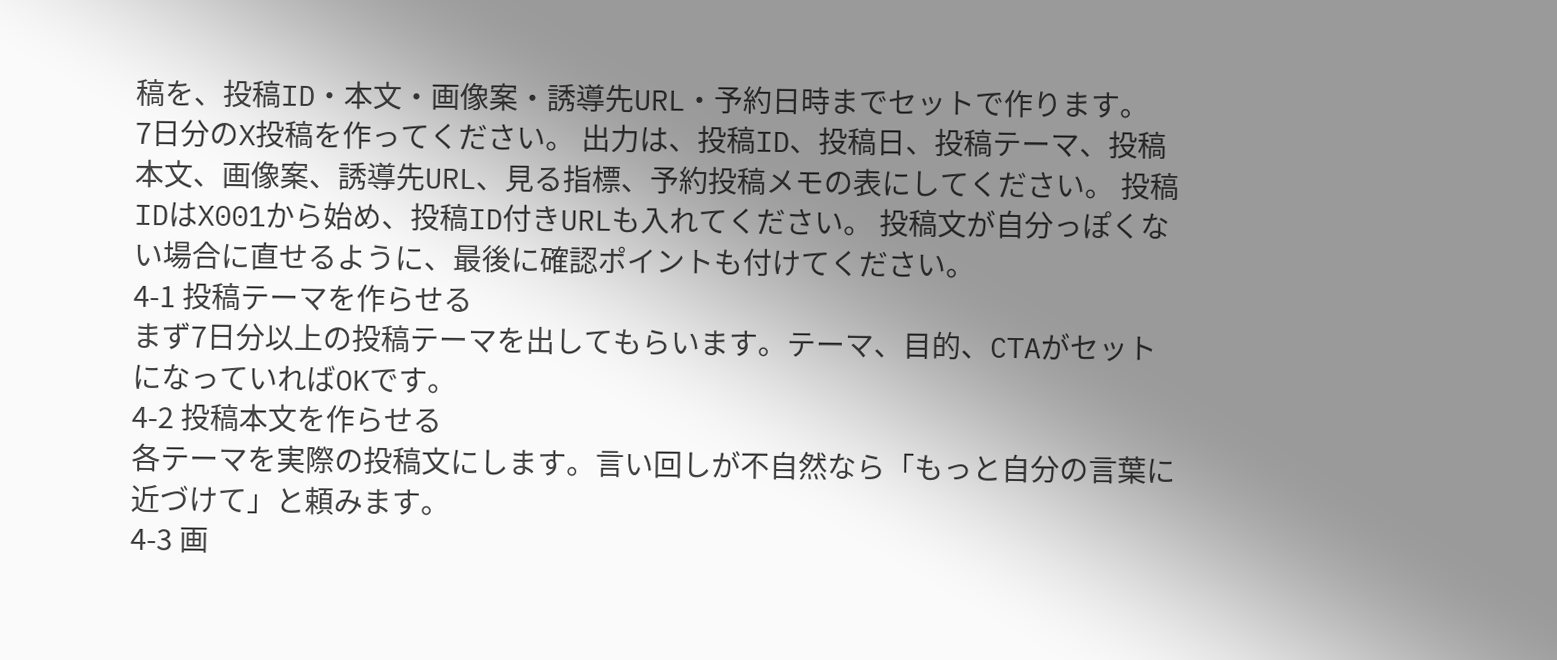稿を、投稿ID・本文・画像案・誘導先URL・予約日時までセットで作ります。
7日分のX投稿を作ってください。 出力は、投稿ID、投稿日、投稿テーマ、投稿本文、画像案、誘導先URL、見る指標、予約投稿メモの表にしてください。 投稿IDはX001から始め、投稿ID付きURLも入れてください。 投稿文が自分っぽくない場合に直せるように、最後に確認ポイントも付けてください。
4-1 投稿テーマを作らせる
まず7日分以上の投稿テーマを出してもらいます。テーマ、目的、CTAがセットになっていればOKです。
4-2 投稿本文を作らせる
各テーマを実際の投稿文にします。言い回しが不自然なら「もっと自分の言葉に近づけて」と頼みます。
4-3 画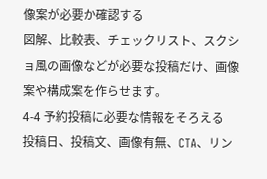像案が必要か確認する
図解、比較表、チェックリスト、スクショ風の画像などが必要な投稿だけ、画像案や構成案を作らせます。
4-4 予約投稿に必要な情報をそろえる
投稿日、投稿文、画像有無、CTA、リン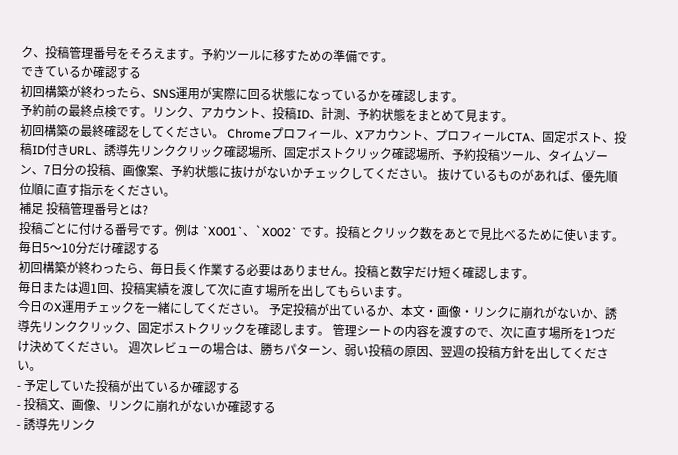ク、投稿管理番号をそろえます。予約ツールに移すための準備です。
できているか確認する
初回構築が終わったら、SNS運用が実際に回る状態になっているかを確認します。
予約前の最終点検です。リンク、アカウント、投稿ID、計測、予約状態をまとめて見ます。
初回構築の最終確認をしてください。 Chromeプロフィール、Xアカウント、プロフィールCTA、固定ポスト、投稿ID付きURL、誘導先リンククリック確認場所、固定ポストクリック確認場所、予約投稿ツール、タイムゾーン、7日分の投稿、画像案、予約状態に抜けがないかチェックしてください。 抜けているものがあれば、優先順位順に直す指示をください。
補足 投稿管理番号とは?
投稿ごとに付ける番号です。例は `X001`、`X002` です。投稿とクリック数をあとで見比べるために使います。
毎日5〜10分だけ確認する
初回構築が終わったら、毎日長く作業する必要はありません。投稿と数字だけ短く確認します。
毎日または週1回、投稿実績を渡して次に直す場所を出してもらいます。
今日のX運用チェックを一緒にしてください。 予定投稿が出ているか、本文・画像・リンクに崩れがないか、誘導先リンククリック、固定ポストクリックを確認します。 管理シートの内容を渡すので、次に直す場所を1つだけ決めてください。 週次レビューの場合は、勝ちパターン、弱い投稿の原因、翌週の投稿方針を出してください。
- 予定していた投稿が出ているか確認する
- 投稿文、画像、リンクに崩れがないか確認する
- 誘導先リンク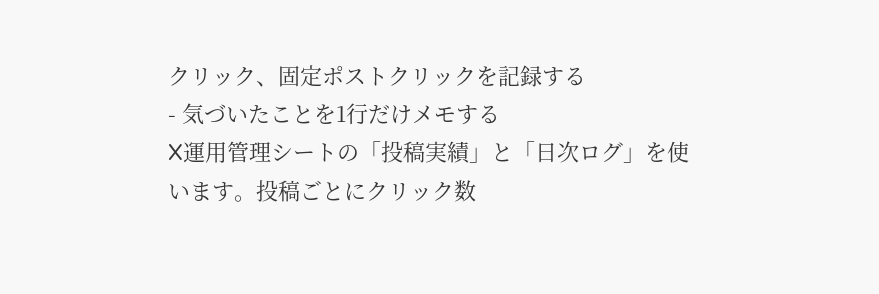クリック、固定ポストクリックを記録する
- 気づいたことを1行だけメモする
X運用管理シートの「投稿実績」と「日次ログ」を使います。投稿ごとにクリック数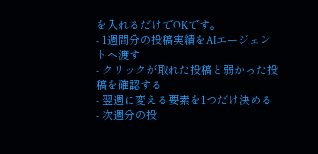を入れるだけでOKです。
- 1週間分の投稿実績をAIエージェントへ渡す
- クリックが取れた投稿と弱かった投稿を確認する
- 翌週に変える要素を1つだけ決める
- 次週分の投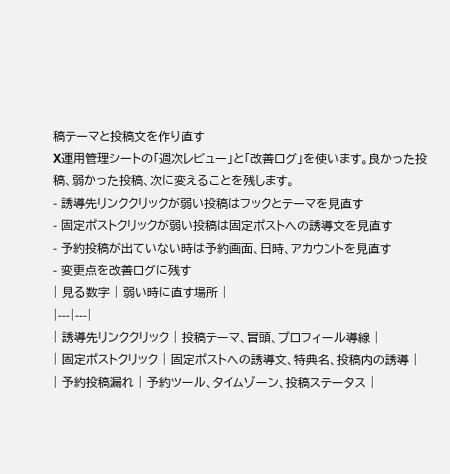稿テーマと投稿文を作り直す
X運用管理シートの「週次レビュー」と「改善ログ」を使います。良かった投稿、弱かった投稿、次に変えることを残します。
- 誘導先リンククリックが弱い投稿はフックとテーマを見直す
- 固定ポストクリックが弱い投稿は固定ポストへの誘導文を見直す
- 予約投稿が出ていない時は予約画面、日時、アカウントを見直す
- 変更点を改善ログに残す
| 見る数字 | 弱い時に直す場所 |
|---|---|
| 誘導先リンククリック | 投稿テーマ、冒頭、プロフィール導線 |
| 固定ポストクリック | 固定ポストへの誘導文、特典名、投稿内の誘導 |
| 予約投稿漏れ | 予約ツール、タイムゾーン、投稿ステータス |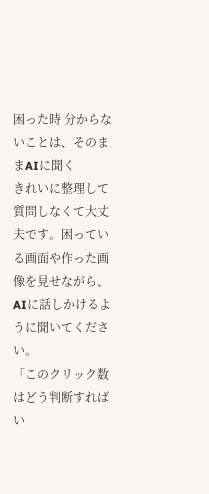困った時 分からないことは、そのままAIに聞く
きれいに整理して質問しなくて大丈夫です。困っている画面や作った画像を見せながら、AIに話しかけるように聞いてください。
「このクリック数はどう判断すればい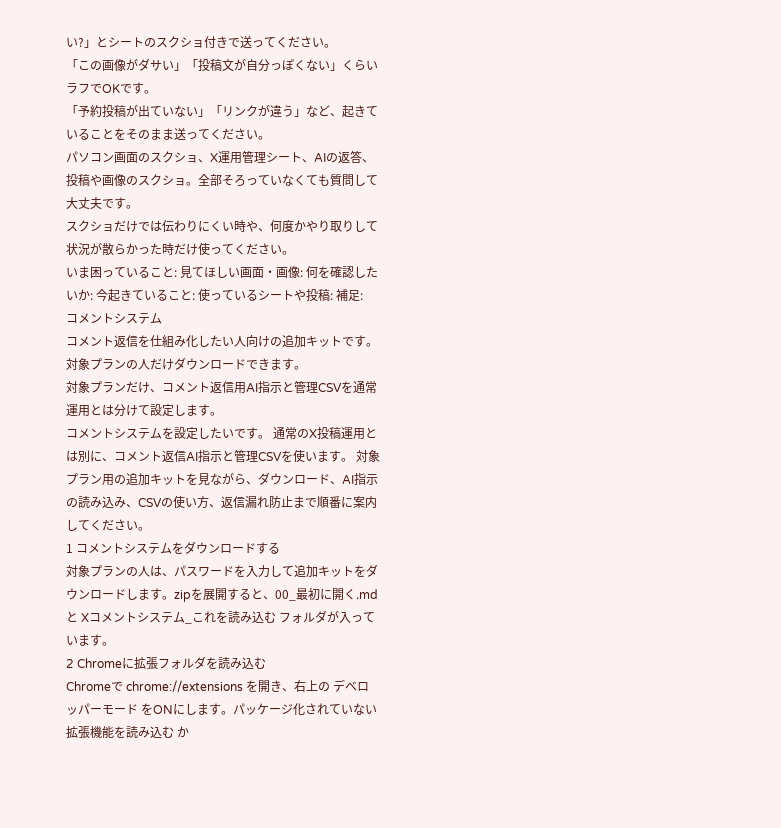い?」とシートのスクショ付きで送ってください。
「この画像がダサい」「投稿文が自分っぽくない」くらいラフでOKです。
「予約投稿が出ていない」「リンクが違う」など、起きていることをそのまま送ってください。
パソコン画面のスクショ、X運用管理シート、AIの返答、投稿や画像のスクショ。全部そろっていなくても質問して大丈夫です。
スクショだけでは伝わりにくい時や、何度かやり取りして状況が散らかった時だけ使ってください。
いま困っていること: 見てほしい画面・画像: 何を確認したいか: 今起きていること: 使っているシートや投稿: 補足:
コメントシステム
コメント返信を仕組み化したい人向けの追加キットです。対象プランの人だけダウンロードできます。
対象プランだけ、コメント返信用AI指示と管理CSVを通常運用とは分けて設定します。
コメントシステムを設定したいです。 通常のX投稿運用とは別に、コメント返信AI指示と管理CSVを使います。 対象プラン用の追加キットを見ながら、ダウンロード、AI指示の読み込み、CSVの使い方、返信漏れ防止まで順番に案内してください。
1 コメントシステムをダウンロードする
対象プランの人は、パスワードを入力して追加キットをダウンロードします。zipを展開すると、00_最初に開く.md と Xコメントシステム_これを読み込む フォルダが入っています。
2 Chromeに拡張フォルダを読み込む
Chromeで chrome://extensions を開き、右上の デベロッパーモード をONにします。パッケージ化されていない拡張機能を読み込む か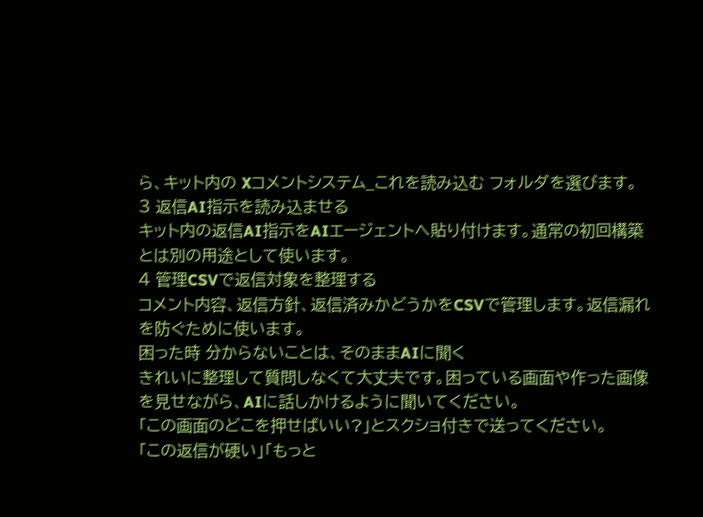ら、キット内の Xコメントシステム_これを読み込む フォルダを選びます。
3 返信AI指示を読み込ませる
キット内の返信AI指示をAIエージェントへ貼り付けます。通常の初回構築とは別の用途として使います。
4 管理CSVで返信対象を整理する
コメント内容、返信方針、返信済みかどうかをCSVで管理します。返信漏れを防ぐために使います。
困った時 分からないことは、そのままAIに聞く
きれいに整理して質問しなくて大丈夫です。困っている画面や作った画像を見せながら、AIに話しかけるように聞いてください。
「この画面のどこを押せばいい?」とスクショ付きで送ってください。
「この返信が硬い」「もっと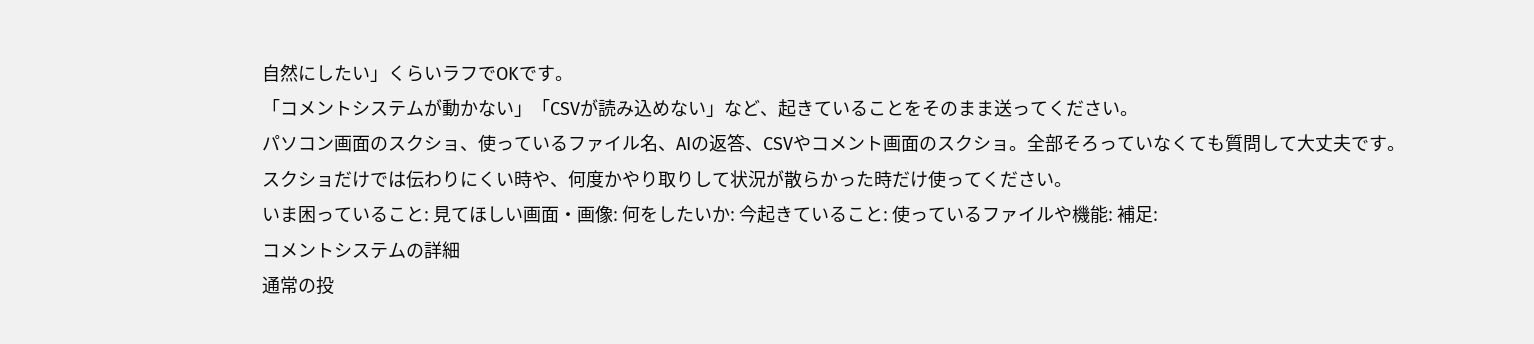自然にしたい」くらいラフでOKです。
「コメントシステムが動かない」「CSVが読み込めない」など、起きていることをそのまま送ってください。
パソコン画面のスクショ、使っているファイル名、AIの返答、CSVやコメント画面のスクショ。全部そろっていなくても質問して大丈夫です。
スクショだけでは伝わりにくい時や、何度かやり取りして状況が散らかった時だけ使ってください。
いま困っていること: 見てほしい画面・画像: 何をしたいか: 今起きていること: 使っているファイルや機能: 補足:
コメントシステムの詳細
通常の投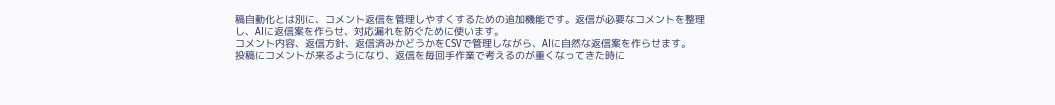稿自動化とは別に、コメント返信を管理しやすくするための追加機能です。返信が必要なコメントを整理し、AIに返信案を作らせ、対応漏れを防ぐために使います。
コメント内容、返信方針、返信済みかどうかをCSVで管理しながら、AIに自然な返信案を作らせます。
投稿にコメントが来るようになり、返信を毎回手作業で考えるのが重くなってきた時に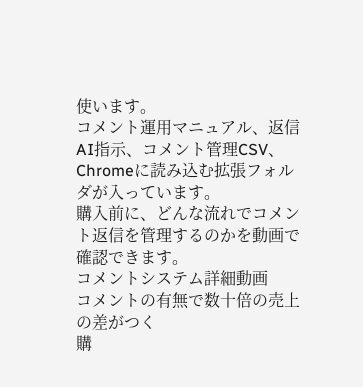使います。
コメント運用マニュアル、返信AI指示、コメント管理CSV、Chromeに読み込む拡張フォルダが入っています。
購入前に、どんな流れでコメント返信を管理するのかを動画で確認できます。
コメントシステム詳細動画
コメントの有無で数十倍の売上の差がつく
購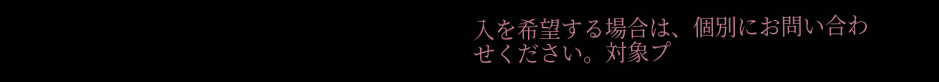入を希望する場合は、個別にお問い合わせください。対象プ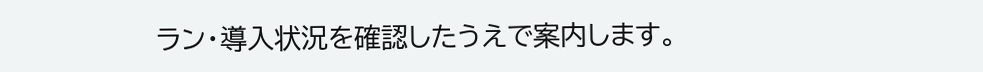ラン・導入状況を確認したうえで案内します。